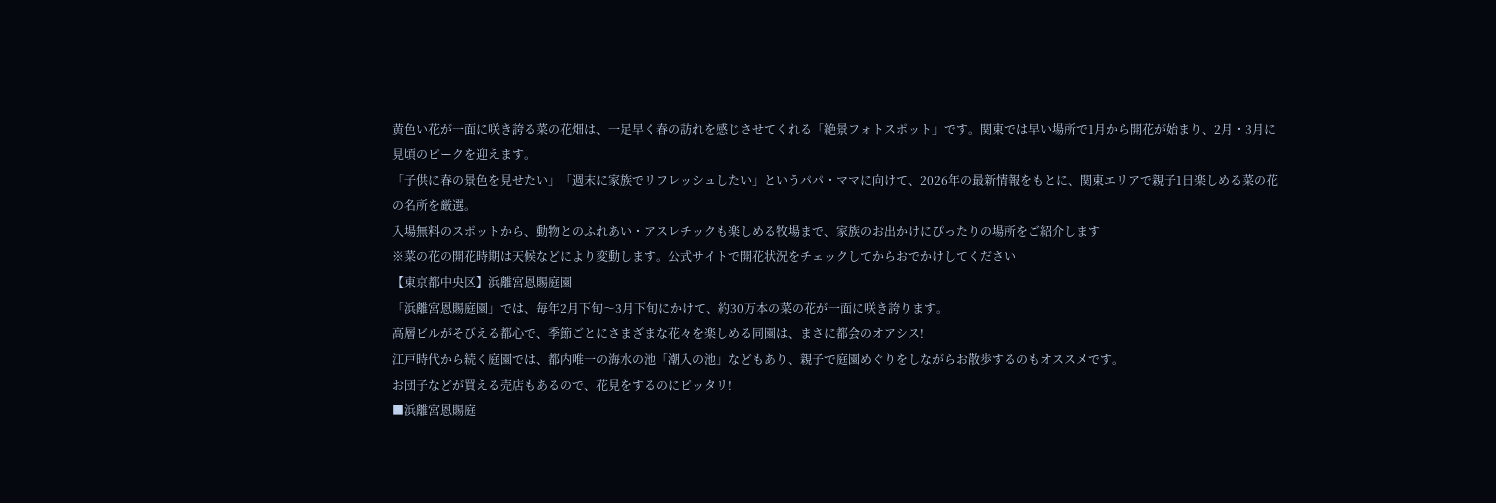黄色い花が一面に咲き誇る菜の花畑は、一足早く春の訪れを感じさせてくれる「絶景フォトスポット」です。関東では早い場所で1月から開花が始まり、2月・3月に見頃のピークを迎えます。
「子供に春の景色を見せたい」「週末に家族でリフレッシュしたい」というパパ・ママに向けて、2026年の最新情報をもとに、関東エリアで親子1日楽しめる菜の花の名所を厳選。
入場無料のスポットから、動物とのふれあい・アスレチックも楽しめる牧場まで、家族のお出かけにぴったりの場所をご紹介します
※菜の花の開花時期は天候などにより変動します。公式サイトで開花状況をチェックしてからおでかけしてください
【東京都中央区】浜離宮恩賜庭園
「浜離宮恩賜庭園」では、毎年2月下旬〜3月下旬にかけて、約30万本の菜の花が一面に咲き誇ります。
高層ビルがそびえる都心で、季節ごとにさまざまな花々を楽しめる同園は、まさに都会のオアシス!
江戸時代から続く庭園では、都内唯一の海水の池「潮入の池」などもあり、親子で庭園めぐりをしながらお散歩するのもオススメです。
お団子などが買える売店もあるので、花見をするのにピッタリ!
■浜離宮恩賜庭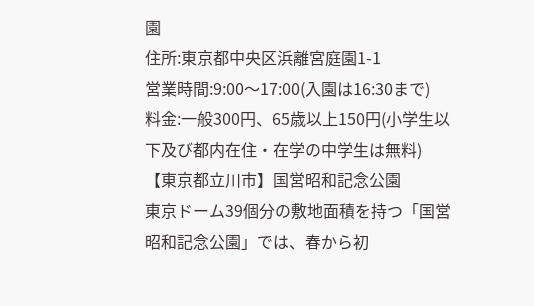園
住所:東京都中央区浜離宮庭園1-1
営業時間:9:00〜17:00(入園は16:30まで)
料金:一般300円、65歳以上150円(小学生以下及び都内在住・在学の中学生は無料)
【東京都立川市】国営昭和記念公園
東京ドーム39個分の敷地面積を持つ「国営昭和記念公園」では、春から初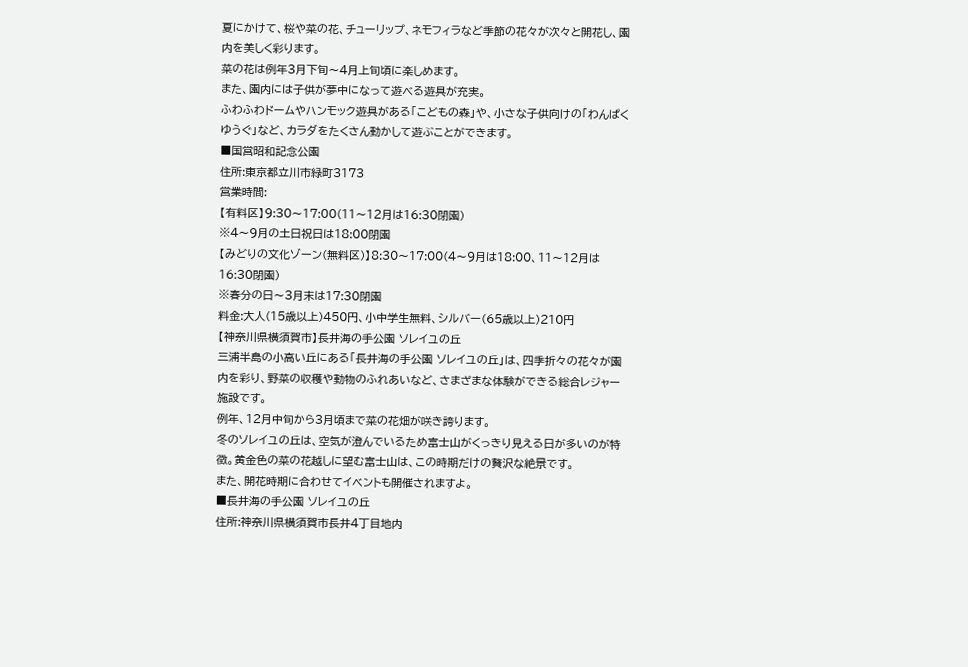夏にかけて、桜や菜の花、チューリップ、ネモフィラなど季節の花々が次々と開花し、園内を美しく彩ります。
菜の花は例年3月下旬〜4月上旬頃に楽しめます。
また、園内には子供が夢中になって遊べる遊具が充実。
ふわふわドームやハンモック遊具がある「こどもの森」や、小さな子供向けの「わんぱくゆうぐ」など、カラダをたくさん動かして遊ぶことができます。
■国営昭和記念公園
住所:東京都立川市緑町3173
営業時間:
【有料区】9:30〜17:00(11〜12月は16:30閉園)
※4〜9月の土日祝日は18:00閉園
【みどりの文化ゾーン(無料区)】8:30〜17:00(4〜9月は18:00、11〜12月は16:30閉園)
※春分の日〜3月末は17:30閉園
料金:大人(15歳以上)450円、小中学生無料、シルバー(65歳以上)210円
【神奈川県横須賀市】長井海の手公園 ソレイユの丘
三浦半島の小高い丘にある「長井海の手公園 ソレイユの丘」は、四季折々の花々が園内を彩り、野菜の収穫や動物のふれあいなど、さまざまな体験ができる総合レジャー施設です。
例年、12月中旬から3月頃まで菜の花畑が咲き誇ります。
冬のソレイユの丘は、空気が澄んでいるため富士山がくっきり見える日が多いのが特徴。黄金色の菜の花越しに望む富士山は、この時期だけの贅沢な絶景です。
また、開花時期に合わせてイベントも開催されますよ。
■長井海の手公園 ソレイユの丘
住所:神奈川県横須賀市長井4丁目地内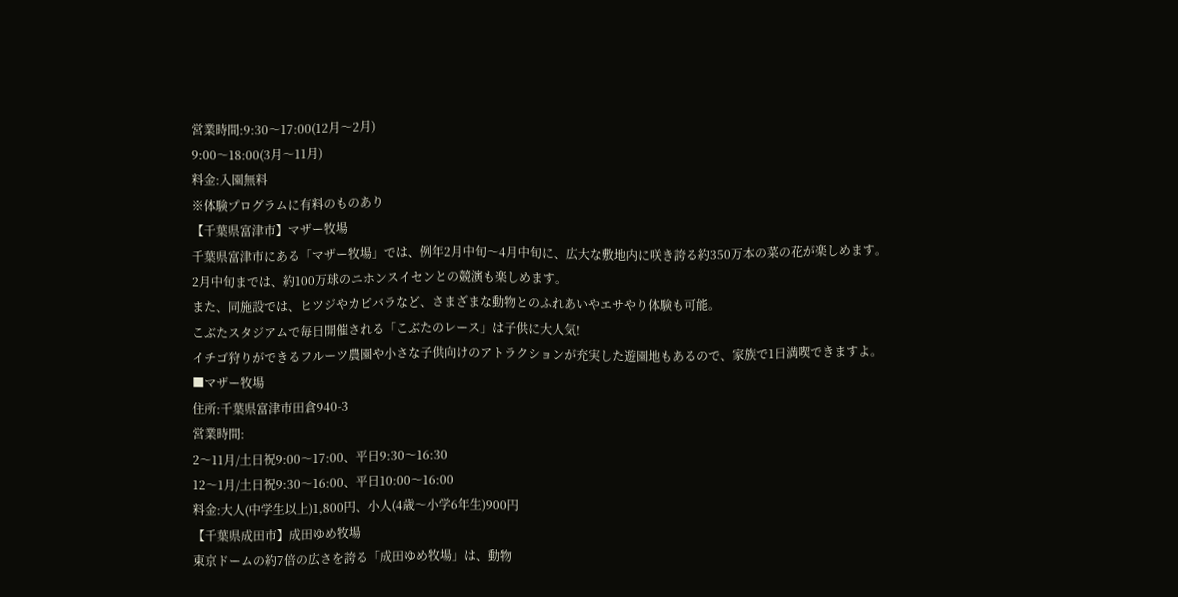営業時間:9:30〜17:00(12月〜2月)
9:00〜18:00(3月〜11月)
料金:入園無料
※体験プログラムに有料のものあり
【千葉県富津市】マザー牧場
千葉県富津市にある「マザー牧場」では、例年2月中旬〜4月中旬に、広大な敷地内に咲き誇る約350万本の菜の花が楽しめます。
2月中旬までは、約100万球のニホンスイセンとの競演も楽しめます。
また、同施設では、ヒツジやカピバラなど、さまざまな動物とのふれあいやエサやり体験も可能。
こぶたスタジアムで毎日開催される「こぶたのレース」は子供に大人気!
イチゴ狩りができるフルーツ農園や小さな子供向けのアトラクションが充実した遊園地もあるので、家族で1日満喫できますよ。
■マザー牧場
住所:千葉県富津市田倉940-3
営業時間:
2〜11月/土日祝9:00〜17:00、平日9:30〜16:30
12〜1月/土日祝9:30〜16:00、平日10:00〜16:00
料金:大人(中学生以上)1,800円、小人(4歳〜小学6年生)900円
【千葉県成田市】成田ゆめ牧場
東京ドームの約7倍の広さを誇る「成田ゆめ牧場」は、動物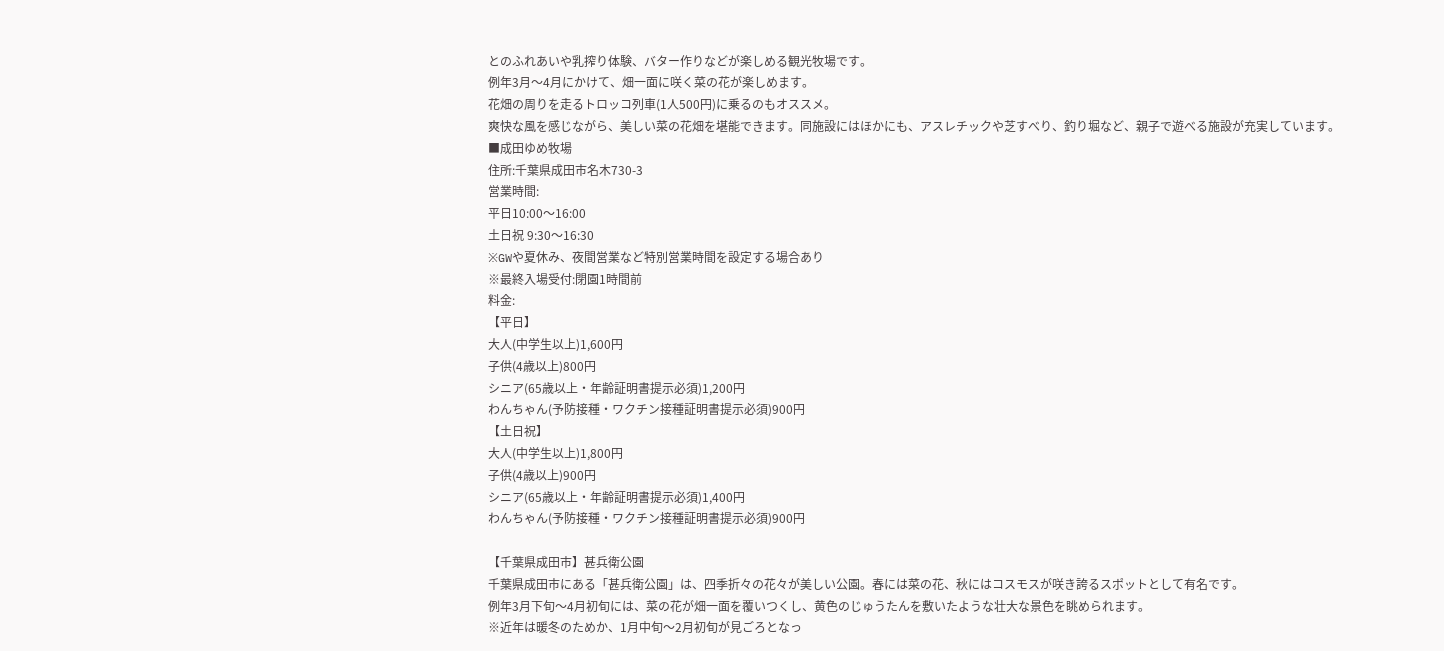とのふれあいや乳搾り体験、バター作りなどが楽しめる観光牧場です。
例年3月〜4月にかけて、畑一面に咲く菜の花が楽しめます。
花畑の周りを走るトロッコ列車(1人500円)に乗るのもオススメ。
爽快な風を感じながら、美しい菜の花畑を堪能できます。同施設にはほかにも、アスレチックや芝すべり、釣り堀など、親子で遊べる施設が充実しています。
■成田ゆめ牧場
住所:千葉県成田市名木730-3
営業時間:
平日10:00〜16:00
土日祝 9:30〜16:30
※GWや夏休み、夜間営業など特別営業時間を設定する場合あり
※最終入場受付:閉園1時間前
料金:
【平日】
大人(中学生以上)1,600円
子供(4歳以上)800円
シニア(65歳以上・年齢証明書提示必須)1,200円
わんちゃん(予防接種・ワクチン接種証明書提示必須)900円
【土日祝】
大人(中学生以上)1,800円
子供(4歳以上)900円
シニア(65歳以上・年齢証明書提示必須)1,400円
わんちゃん(予防接種・ワクチン接種証明書提示必須)900円

【千葉県成田市】甚兵衛公園
千葉県成田市にある「甚兵衛公園」は、四季折々の花々が美しい公園。春には菜の花、秋にはコスモスが咲き誇るスポットとして有名です。
例年3月下旬〜4月初旬には、菜の花が畑一面を覆いつくし、黄色のじゅうたんを敷いたような壮大な景色を眺められます。
※近年は暖冬のためか、1月中旬〜2月初旬が見ごろとなっ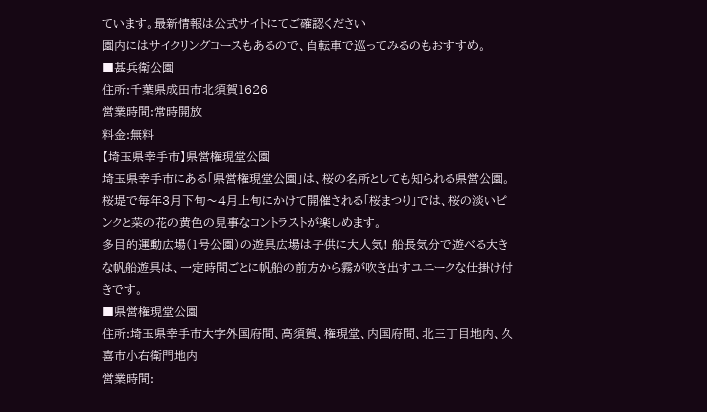ています。最新情報は公式サイトにてご確認ください
園内にはサイクリングコースもあるので、自転車で巡ってみるのもおすすめ。
■甚兵衛公園
住所:千葉県成田市北須賀1626
営業時間:常時開放
料金:無料
【埼玉県幸手市】県営権現堂公園
埼玉県幸手市にある「県営権現堂公園」は、桜の名所としても知られる県営公園。
桜堤で毎年3月下旬〜4月上旬にかけて開催される「桜まつり」では、桜の淡いピンクと菜の花の黄色の見事なコントラストが楽しめます。
多目的運動広場(1号公園)の遊具広場は子供に大人気! 船長気分で遊べる大きな帆船遊具は、一定時間ごとに帆船の前方から霧が吹き出すユニークな仕掛け付きです。
■県営権現堂公園
住所:埼玉県幸手市大字外国府間、高須賀、権現堂、内国府間、北三丁目地内、久喜市小右衛門地内
営業時間: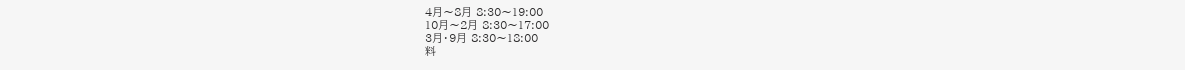4月〜8月 8:30〜19:00
10月〜2月 8:30〜17:00
3月・9月 8:30〜18:00
料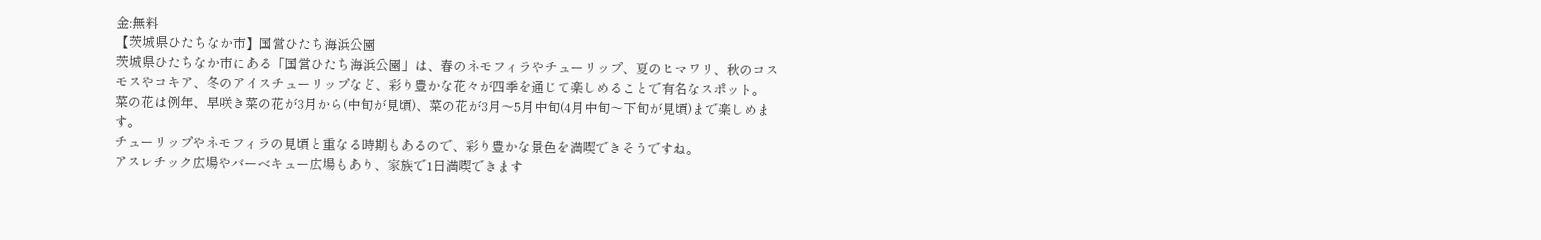金:無料
【茨城県ひたちなか市】国営ひたち海浜公園
茨城県ひたちなか市にある「国営ひたち海浜公園」は、春のネモフィラやチューリップ、夏のヒマワリ、秋のコスモスやコキア、冬のアイスチューリップなど、彩り豊かな花々が四季を通じて楽しめることで有名なスポット。
菜の花は例年、早咲き菜の花が3月から(中旬が見頃)、菜の花が3月〜5月中旬(4月中旬〜下旬が見頃)まで楽しめます。
チューリップやネモフィラの見頃と重なる時期もあるので、彩り豊かな景色を満喫できそうですね。
アスレチック広場やバーベキュー広場もあり、家族で1日満喫できます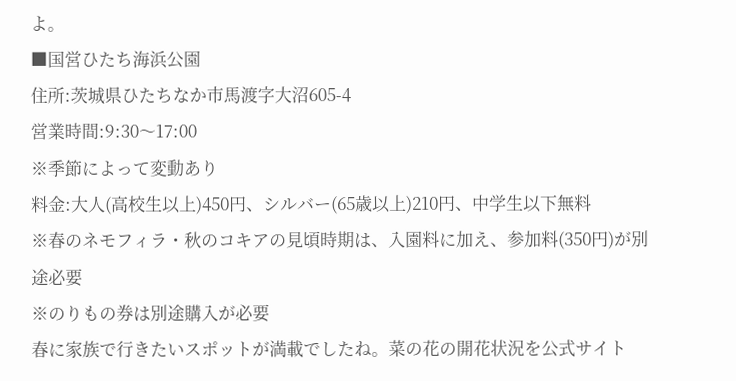よ。
■国営ひたち海浜公園
住所:茨城県ひたちなか市馬渡字大沼605-4
営業時間:9:30〜17:00
※季節によって変動あり
料金:大人(高校生以上)450円、シルバー(65歳以上)210円、中学生以下無料
※春のネモフィラ・秋のコキアの見頃時期は、入園料に加え、参加料(350円)が別途必要
※のりもの券は別途購入が必要
春に家族で行きたいスポットが満載でしたね。菜の花の開花状況を公式サイト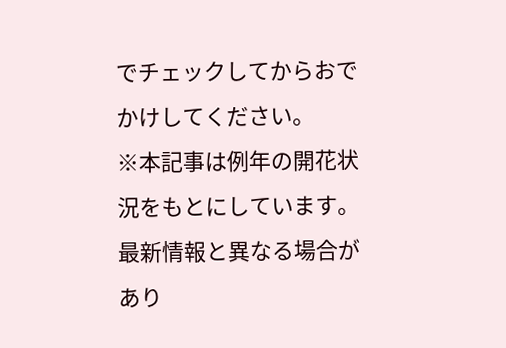でチェックしてからおでかけしてください。
※本記事は例年の開花状況をもとにしています。最新情報と異なる場合があり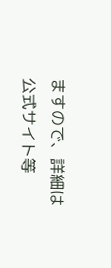ますので、詳細は公式サイト等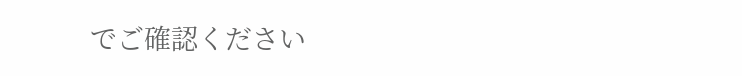でご確認ください